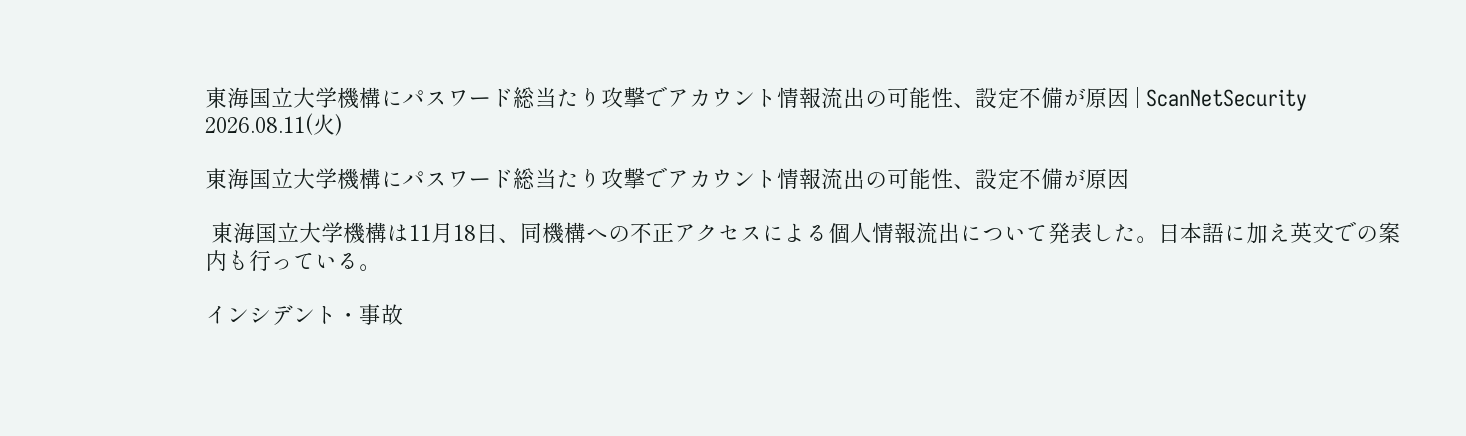東海国立大学機構にパスワード総当たり攻撃でアカウント情報流出の可能性、設定不備が原因 | ScanNetSecurity
2026.08.11(火)

東海国立大学機構にパスワード総当たり攻撃でアカウント情報流出の可能性、設定不備が原因

 東海国立大学機構は11月18日、同機構への不正アクセスによる個人情報流出について発表した。日本語に加え英文での案内も行っている。

インシデント・事故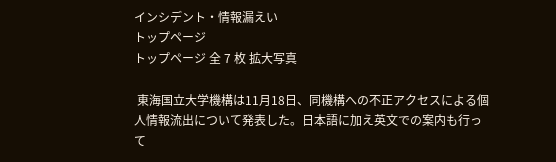インシデント・情報漏えい
トップページ
トップページ 全 7 枚 拡大写真

 東海国立大学機構は11月18日、同機構への不正アクセスによる個人情報流出について発表した。日本語に加え英文での案内も行って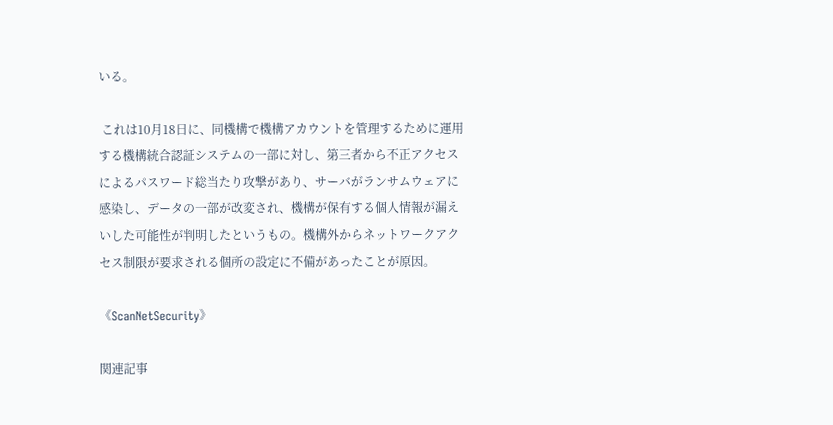いる。

 これは10月18日に、同機構で機構アカウントを管理するために運⽤する機構統合認証システムの⼀部に対し、第三者から不正アクセスによるパスワード総当たり攻撃があり、サーバがランサムウェアに感染し、データの一部が改変され、機構が保有する個人情報が漏えいした可能性が判明したというもの。機構外からネットワークアクセス制限が要求される個所の設定に不備があったことが原因。

《ScanNetSecurity》

関連記事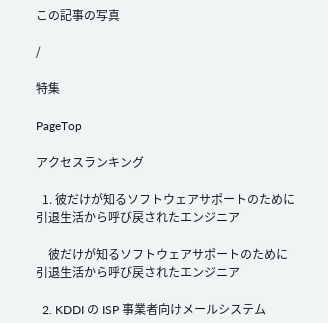この記事の写真

/

特集

PageTop

アクセスランキング

  1. 彼だけが知るソフトウェアサポートのために引退生活から呼び戻されたエンジニア

    彼だけが知るソフトウェアサポートのために引退生活から呼び戻されたエンジニア

  2. KDDI の ISP 事業者向けメールシステム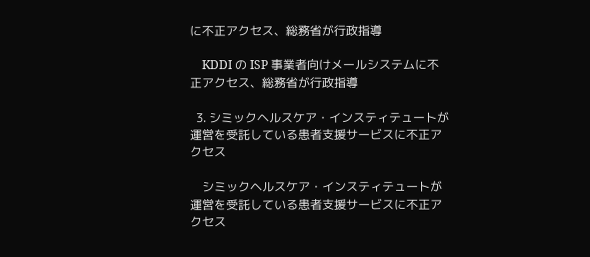に不正アクセス、総務省が行政指導

    KDDI の ISP 事業者向けメールシステムに不正アクセス、総務省が行政指導

  3. シミックヘルスケア・インスティテュートが運営を受託している患者支援サービスに不正アクセス

    シミックヘルスケア・インスティテュートが運営を受託している患者支援サービスに不正アクセス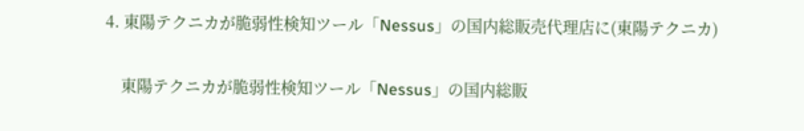4. 東陽テクニカが脆弱性検知ツール「Nessus」の国内総販売代理店に(東陽テクニカ)

    東陽テクニカが脆弱性検知ツール「Nessus」の国内総販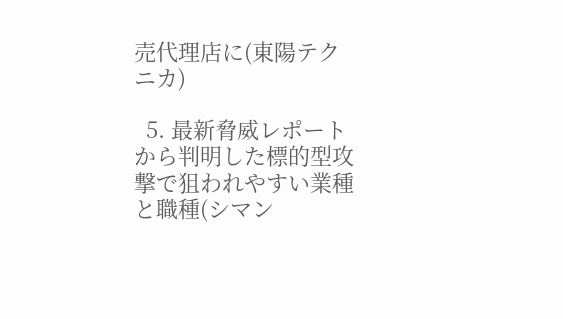売代理店に(東陽テクニカ)

  5. 最新脅威レポートから判明した標的型攻撃で狙われやすい業種と職種(シマン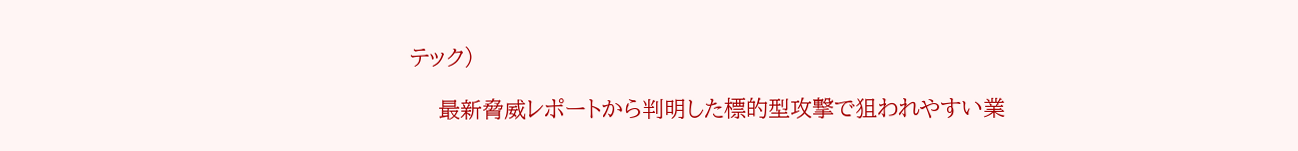テック)

    最新脅威レポートから判明した標的型攻撃で狙われやすい業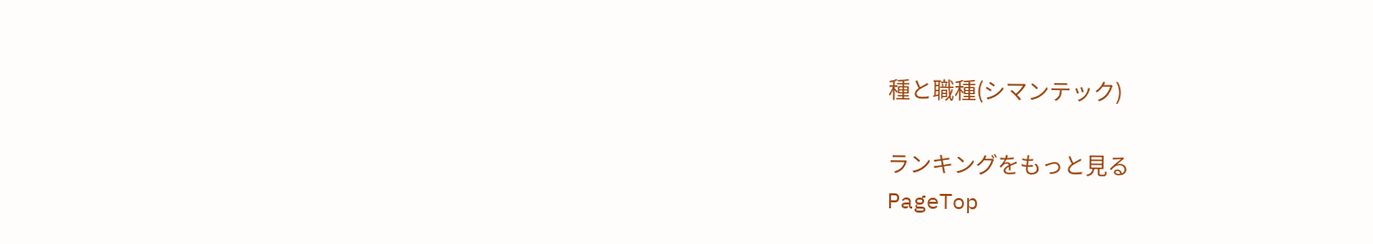種と職種(シマンテック)

ランキングをもっと見る
PageTop